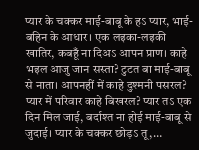प्यार के चक्कर माई-बाबू के हऽ प्यार, भाई-बहिन के आधार। एक लइका-लइकी खातिर, कबहूँ ना दिअऽ आपन प्राण। काहे भइल आजु जान सस्ता? टुटत बा माई-बाबू से नाता। आपनहीं में काहे दुश्मनी पसरल? प्यार में परिवार काहे बिखरल? प्यार तऽ एक दिन मिल जाई, बर्दाश्त ना होई माई-बाबू से जुदाई। प्यार के चक्कर छोड़ऽ तू,…